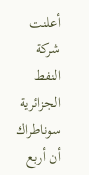أعلنت شركة النفط الجزائرية سوناطراك أن أربع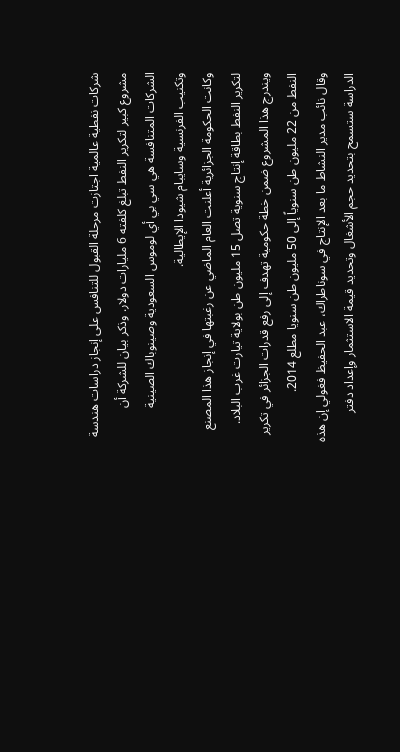شركات نفطية عالمية اجتازت مرحلة القبول للتنافس على إنجاز دراسات هندسة مشروع كبير لتكرير النفط تبلغ كلفته 6 مليارات دولار. وذكر بيان للشركة أن الشركات المتنافسة هي سي بي أي لوموس السعودية وصينوباك الصينية وتكنيب الفرنسية وسايبام شيودا الإيطالية.
وكانت الحكومة الجزائرية أعلنت العام الماضي عن رغبتها في إنجاز هذا المصنع لتكرير النفط بطاقة إنتاج سنوية تصل 15 مليون طن بولاية تيارت غرب البلاد. ويندرج هذا المشروع ضمن خطة حكومية تهدف إلى رفع قدرات الجزائر في تكرير النفط من 22 مليون طن سنوياً إلى 50 مليون طن سنويا مطلع 2014.
وقال نائب مدير النشاط ما بعد الإنتاج في سوناطراك، عبد الحفيظ فغولي إن هذه الدراسة ستسمح بتحديد حجم الأشغال وتحديد قيمة الاستثمار وإعداد دفتر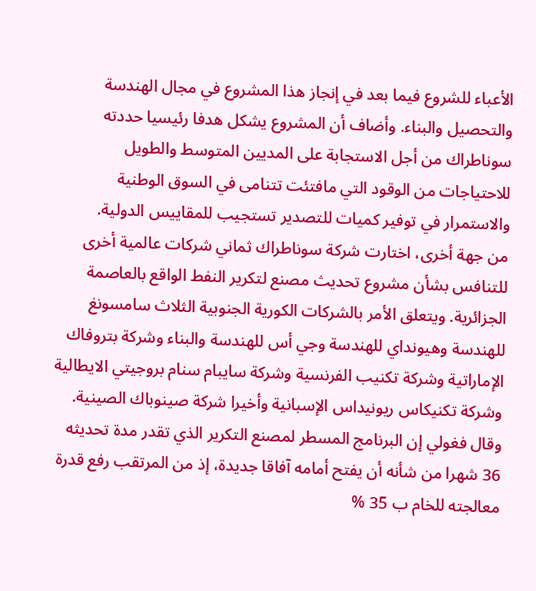الأعباء للشروع فيما بعد في إنجاز هذا المشروع في مجال الهندسة والتحصيل والبناء. وأضاف أن المشروع يشكل هدفا رئيسيا حددته سوناطراك من أجل الاستجابة على المديين المتوسط والطويل للاحتياجات من الوقود التي مافتئت تتنامى في السوق الوطنية والاستمرار في توفير كميات للتصدير تستجيب للمقاييس الدولية.
من جهة أخرى، اختارت شركة سوناطراك ثماني شركات عالمية أخرى للتنافس بشأن مشروع تحديث مصنع لتكرير النفط الواقع بالعاصمة الجزائرية. ويتعلق الأمر بالشركات الكورية الجنوبية الثلاث سامسونغ للهندسة وهيونداي للهندسة وجي أس للهندسة والبناء وشركة بتروفاك الإماراتية وشركة تكنيب الفرنسية وشركة سايبام سنام بروجيتي الايطالية وشركة تكنيكاس ريونيداس الإسبانية وأخيرا شركة صينوباك الصينية. وقال فغولي إن البرنامج المسطر لمصنع التكرير الذي تقدر مدة تحديثه 36 شهرا من شأنه أن يفتح أمامه آفاقا جديدة، إذ من المرتقب رفع قدرة معالجته للخام ب 35 %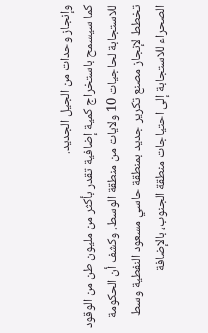وإنجاز وحدات من الجيل الجديد.
كما سيسمح باستخراج كمية إضافية تقدر بأكثر من مليون طن من الوقود للاستجابة لحاجيات 10 ولايات من منطقة الوسط. وكشف أن الحكومة تخطط لإنجاز مصنع تكرير جديد بمنطقة حاسي مسعود النفطية وسط الصحراء للاستجابة إلى احتياجات منطقة الجنوب، بالإضافة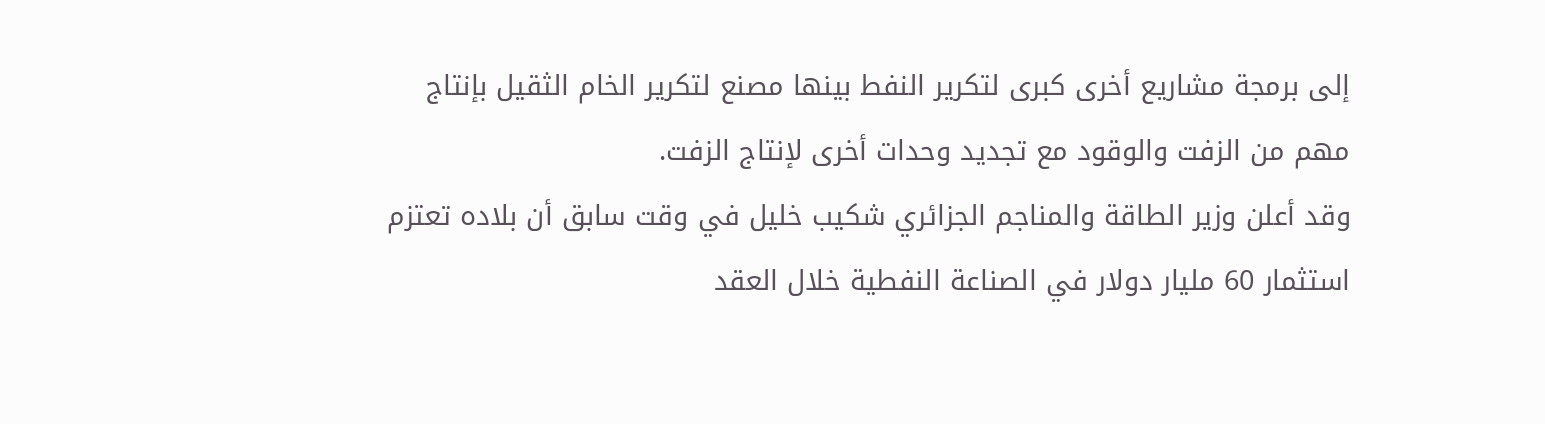إلى برمجة مشاريع أخرى كبرى لتكرير النفط بينها مصنع لتكرير الخام الثقيل بإنتاج مهم من الزفت والوقود مع تجديد وحدات أخرى لإنتاج الزفت.
وقد أعلن وزير الطاقة والمناجم الجزائري شكيب خليل في وقت سابق أن بلاده تعتزم استثمار 60 مليار دولار في الصناعة النفطية خلال العقد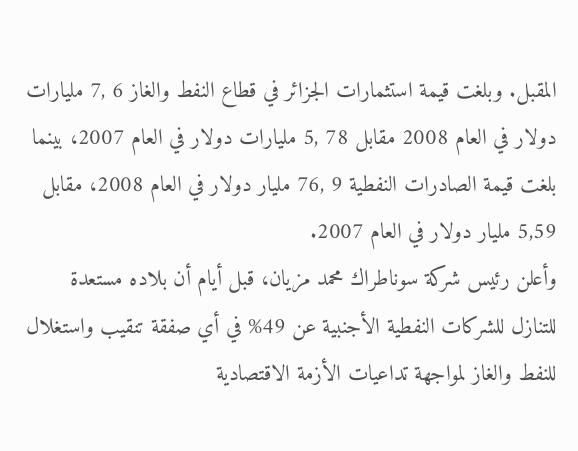المقبل. وبلغت قيمة استثمارات الجزائر في قطاع النفط والغاز 6 ,7 مليارات دولار في العام 2008 مقابل 78 ,5 مليارات دولار في العام 2007، بينما بلغت قيمة الصادرات النفطية 9 ,76 مليار دولار في العام 2008، مقابل 5,59 مليار دولار في العام 2007.
وأعلن رئيس شركة سوناطراك محمد مزيان، قبل أيام أن بلاده مستعدة للتنازل للشركات النفطية الأجنبية عن 49% في أي صفقة تنقيب واستغلال للنفط والغاز لمواجهة تداعيات الأزمة الاقتصادية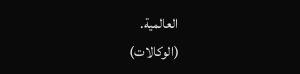العالمية.
(الوكالات)